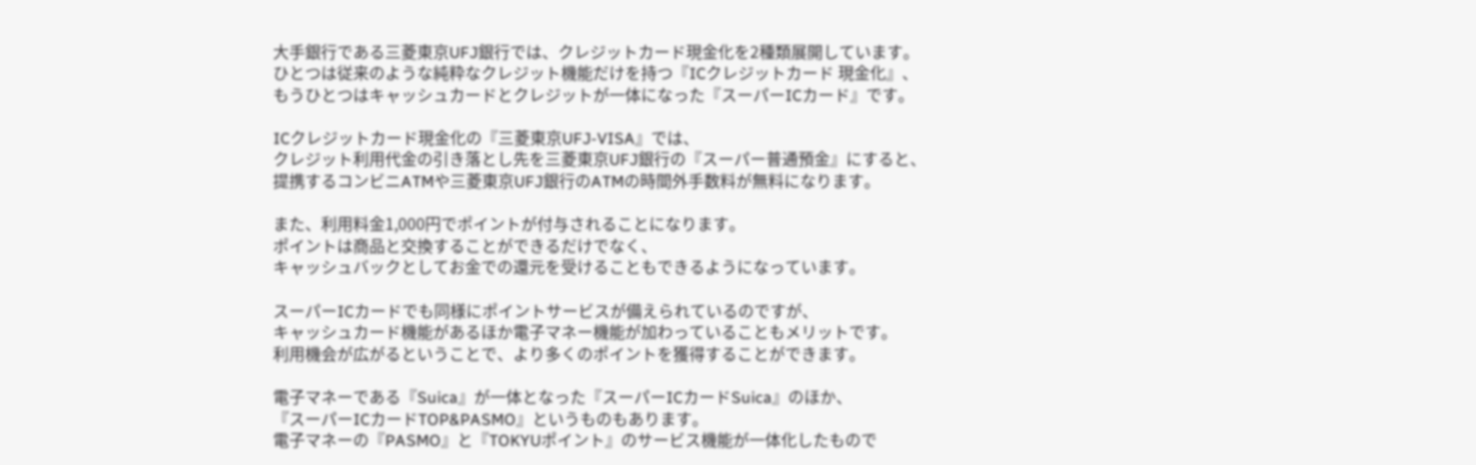大手銀行である三菱東京UFJ銀行では、クレジットカード現金化を2種類展開しています。
ひとつは従来のような純粋なクレジット機能だけを持つ『ICクレジットカード 現金化』、
もうひとつはキャッシュカードとクレジットが一体になった『スーパーICカード』です。

ICクレジットカード現金化の『三菱東京UFJ-VISA』では、
クレジット利用代金の引き落とし先を三菱東京UFJ銀行の『スーパー普通預金』にすると、
提携するコンビニATMや三菱東京UFJ銀行のATMの時間外手数料が無料になります。

また、利用料金1,000円でポイントが付与されることになります。
ポイントは商品と交換することができるだけでなく、
キャッシュバックとしてお金での還元を受けることもできるようになっています。

スーパーICカードでも同様にポイントサービスが備えられているのですが、
キャッシュカード機能があるほか電子マネー機能が加わっていることもメリットです。
利用機会が広がるということで、より多くのポイントを獲得することができます。

電子マネーである『Suica』が一体となった『スーパーICカードSuica』のほか、
『スーパーICカードTOP&PASMO』というものもあります。
電子マネーの『PASMO』と『TOKYUポイント』のサービス機能が一体化したもので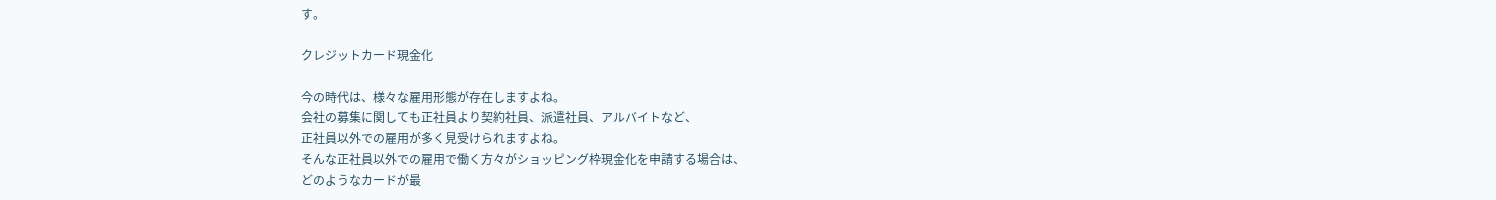す。

クレジットカード現金化

今の時代は、様々な雇用形態が存在しますよね。
会社の募集に関しても正社員より契約社員、派遣社員、アルバイトなど、
正社員以外での雇用が多く見受けられますよね。
そんな正社員以外での雇用で働く方々がショッピング枠現金化を申請する場合は、
どのようなカードが最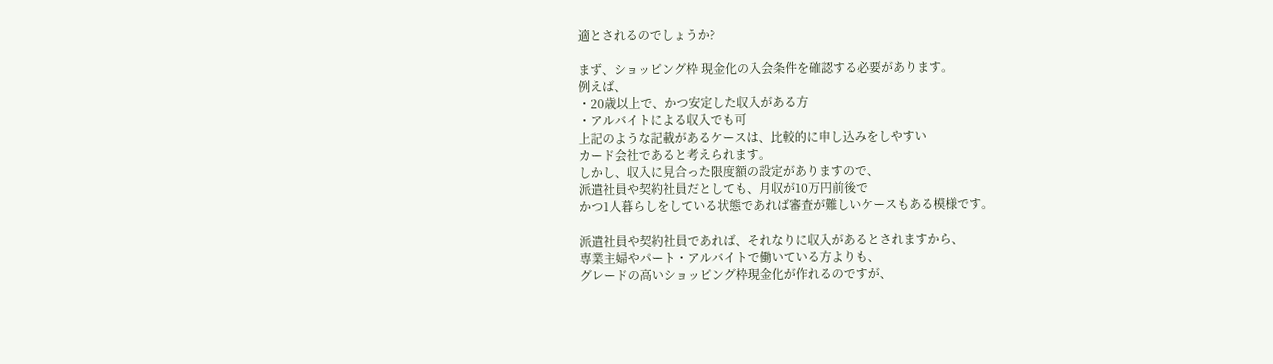適とされるのでしょうか?

まず、ショッピング枠 現金化の入会条件を確認する必要があります。
例えば、
・20歳以上で、かつ安定した収入がある方
・アルバイトによる収入でも可
上記のような記載があるケースは、比較的に申し込みをしやすい
カード会社であると考えられます。
しかし、収入に見合った限度額の設定がありますので、
派遣社員や契約社員だとしても、月収が10万円前後で
かつ1人暮らしをしている状態であれば審査が難しいケースもある模様です。

派遣社員や契約社員であれば、それなりに収入があるとされますから、
専業主婦やパート・アルバイトで働いている方よりも、
グレードの高いショッピング枠現金化が作れるのですが、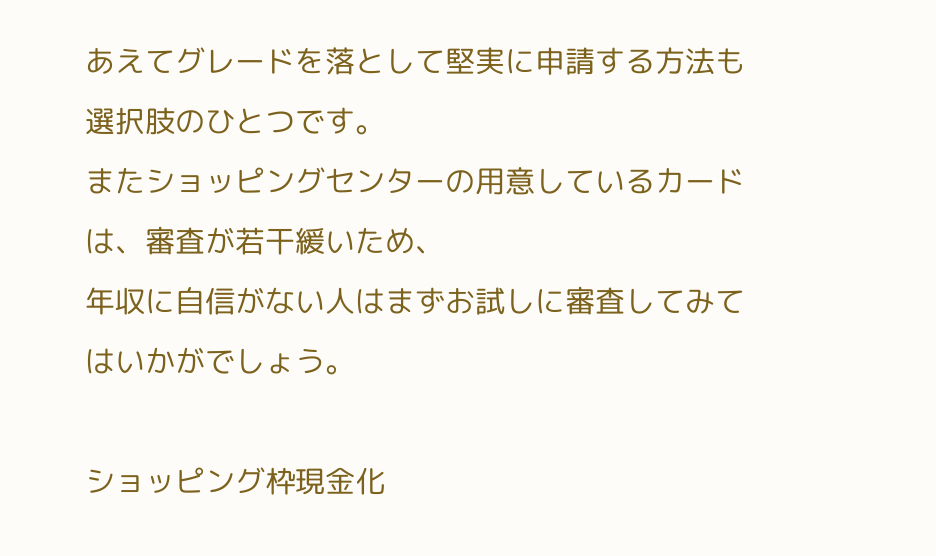あえてグレードを落として堅実に申請する方法も選択肢のひとつです。
またショッピングセンターの用意しているカードは、審査が若干緩いため、
年収に自信がない人はまずお試しに審査してみてはいかがでしょう。

ショッピング枠現金化